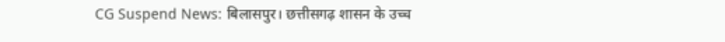CG Suspend News: बिलासपुर। छत्तीसगढ़ शासन के उच्च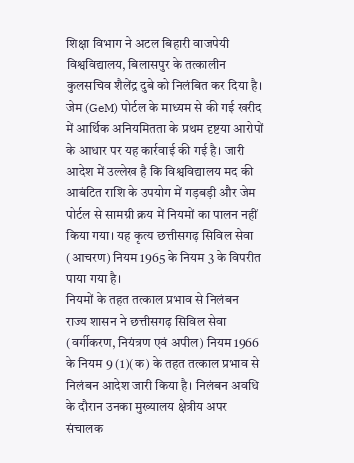शिक्षा विभाग ने अटल बिहारी वाजपेयी विश्वविद्यालय, बिलासपुर के तत्कालीन कुलसचिव शैलेंद्र दुबे को निलंबित कर दिया है। जेम (GeM) पोर्टल के माध्यम से की गई खरीद में आर्थिक अनियमितता के प्रथम दृष्टया आरोपों के आधार पर यह कार्रवाई की गई है। जारी आदेश में उल्लेख है कि विश्वविद्यालय मद की आबंटित राशि के उपयोग में गड़बड़ी और जेम पोर्टल से सामग्री क्रय में नियमों का पालन नहीं किया गया। यह कृत्य छत्तीसगढ़ सिविल सेवा (आचरण) नियम 1965 के नियम 3 के विपरीत पाया गया है।
नियमों के तहत तत्काल प्रभाव से निलंबन
राज्य शासन ने छत्तीसगढ़ सिविल सेवा (वर्गीकरण, नियंत्रण एवं अपील) नियम 1966 के नियम 9 (1)(क) के तहत तत्काल प्रभाव से निलंबन आदेश जारी किया है। निलंबन अवधि के दौरान उनका मुख्यालय क्षेत्रीय अपर संचालक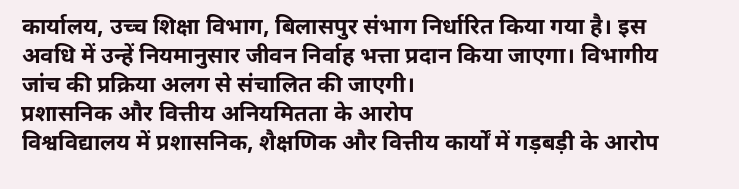कार्यालय, उच्च शिक्षा विभाग, बिलासपुर संभाग निर्धारित किया गया है। इस अवधि में उन्हें नियमानुसार जीवन निर्वाह भत्ता प्रदान किया जाएगा। विभागीय जांच की प्रक्रिया अलग से संचालित की जाएगी।
प्रशासनिक और वित्तीय अनियमितता के आरोप
विश्वविद्यालय में प्रशासनिक, शैक्षणिक और वित्तीय कार्यों में गड़बड़ी के आरोप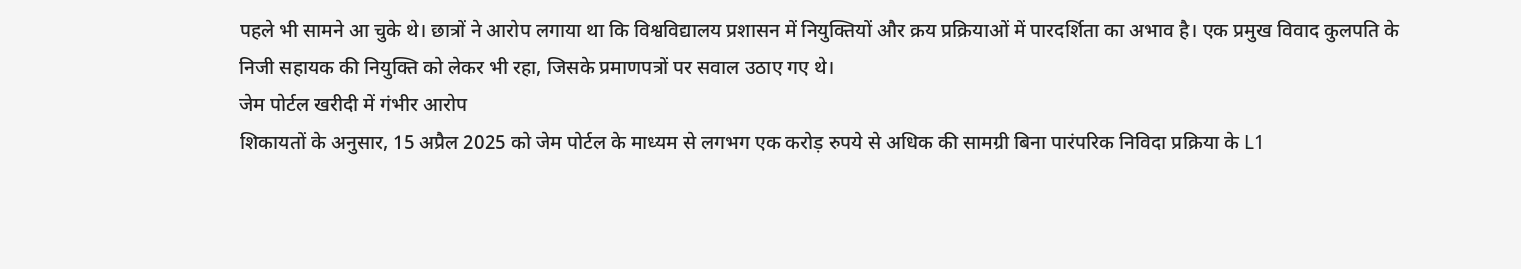पहले भी सामने आ चुके थे। छात्रों ने आरोप लगाया था कि विश्वविद्यालय प्रशासन में नियुक्तियों और क्रय प्रक्रियाओं में पारदर्शिता का अभाव है। एक प्रमुख विवाद कुलपति के निजी सहायक की नियुक्ति को लेकर भी रहा, जिसके प्रमाणपत्रों पर सवाल उठाए गए थे।
जेम पोर्टल खरीदी में गंभीर आरोप
शिकायतों के अनुसार, 15 अप्रैल 2025 को जेम पोर्टल के माध्यम से लगभग एक करोड़ रुपये से अधिक की सामग्री बिना पारंपरिक निविदा प्रक्रिया के L1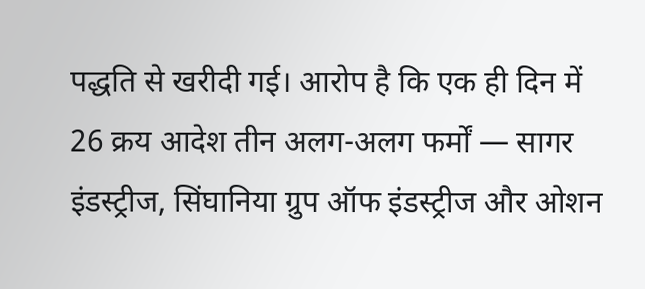पद्धति से खरीदी गई। आरोप है कि एक ही दिन में 26 क्रय आदेश तीन अलग-अलग फर्मों — सागर इंडस्ट्रीज, सिंघानिया ग्रुप ऑफ इंडस्ट्रीज और ओशन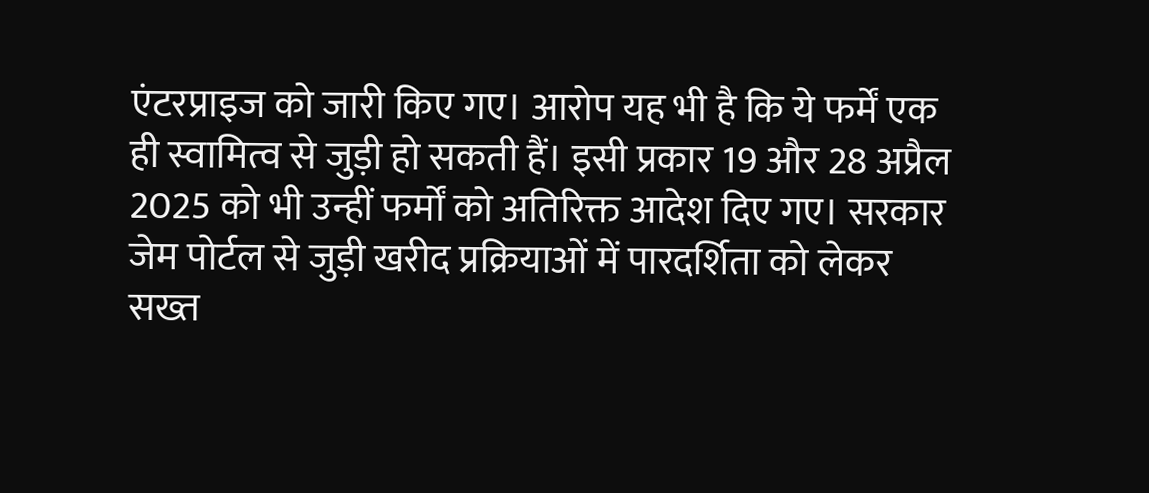एंटरप्राइज को जारी किए गए। आरोप यह भी है कि ये फर्में एक ही स्वामित्व से जुड़ी हो सकती हैं। इसी प्रकार 19 और 28 अप्रैल 2025 को भी उन्हीं फर्मों को अतिरिक्त आदेश दिए गए। सरकार जेम पोर्टल से जुड़ी खरीद प्रक्रियाओं में पारदर्शिता को लेकर सख्त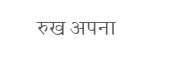रुख अपना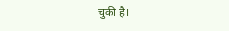चुकी है।